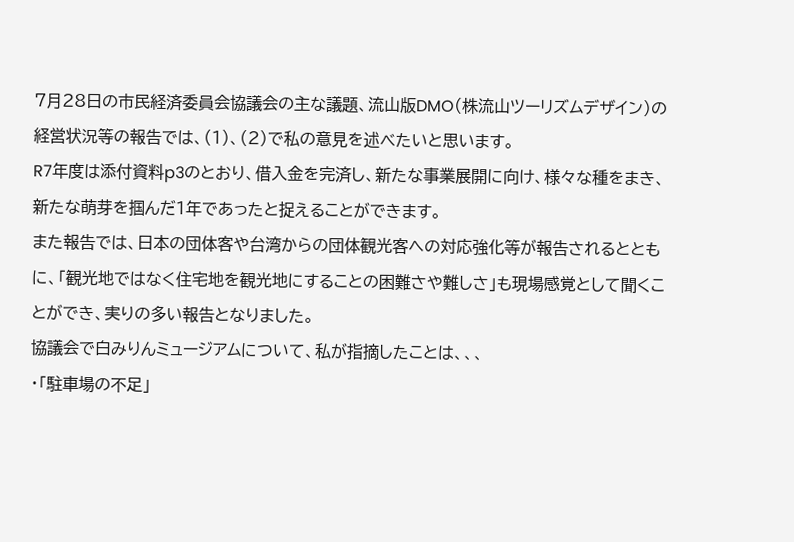7月28日の市民経済委員会協議会の主な議題、流山版DMO(株流山ツーリズムデザイン)の経営状況等の報告では、(1)、(2)で私の意見を述べたいと思います。
R7年度は添付資料p3のとおり、借入金を完済し、新たな事業展開に向け、様々な種をまき、新たな萌芽を掴んだ1年であったと捉えることができます。
また報告では、日本の団体客や台湾からの団体観光客への対応強化等が報告されるとともに、「観光地ではなく住宅地を観光地にすることの困難さや難しさ」も現場感覚として聞くことができ、実りの多い報告となりました。
協議会で白みりんミュージアムについて、私が指摘したことは、、、
・「駐車場の不足」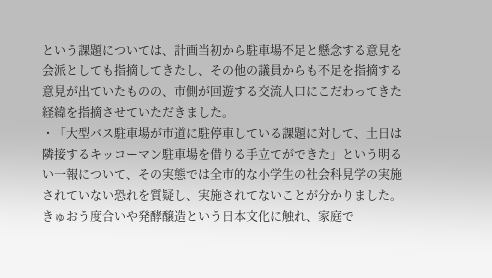という課題については、計画当初から駐車場不足と懸念する意見を会派としても指摘してきたし、その他の議員からも不足を指摘する意見が出ていたものの、市側が回遊する交流人口にこだわってきた経緯を指摘させていただきました。
・「大型バス駐車場が市道に駐停車している課題に対して、土日は隣接するキッコーマン駐車場を借りる手立てができた」という明るい一報について、その実態では全市的な小学生の社会科見学の実施されていない恐れを質疑し、実施されてないことが分かりました。きゅおう度合いや発酵醸造という日本文化に触れ、家庭で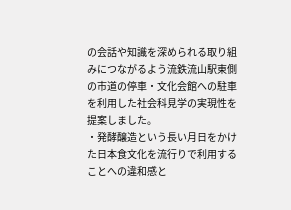の会話や知識を深められる取り組みにつながるよう流鉄流山駅東側の市道の停車・文化会館への駐車を利用した社会科見学の実現性を提案しました。
・発酵醸造という長い月日をかけた日本食文化を流行りで利用することへの違和感と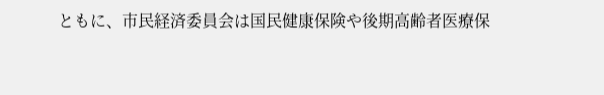ともに、市民経済委員会は国民健康保険や後期高齢者医療保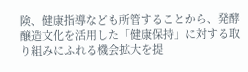険、健康指導なども所管することから、発酵醸造文化を活用した「健康保持」に対する取り組みにふれる機会拡大を提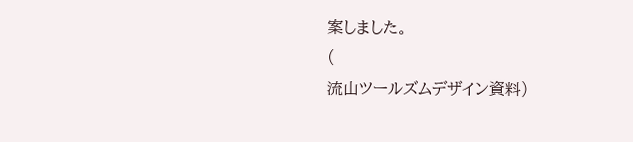案しました。
(
流山ツールズムデザイン資料)